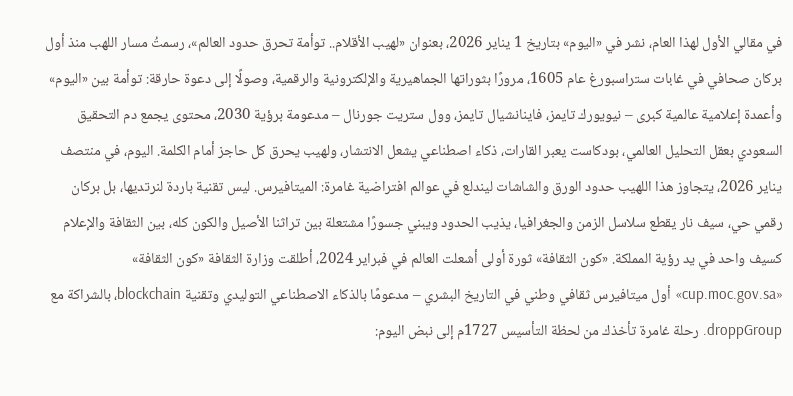في مقالي الأول لهذا العام، نشر في «اليوم» بتاريخ 1 يناير 2026، بعنوان «لهيب الأقلام.. توأمة تحرق حدود العالم»، رسمتُ مسار اللهب منذ أول بركان صحافي في غابات ستراسبورغ عام 1605، مرورًا بثوراتها الجماهيرية والإلكترونية والرقمية، وصولًا إلى دعوة حارقة: توأمة بين «اليوم» وأعمدة إعلامية عالمية كبرى – نيويورك تايمز، فاينانشيال تايمز، وول ستريت جورنال – مدعومة برؤية 2030، محتوى يجمع دم التحقيق السعودي بعقل التحليل العالمي، بودكاست يعبر القارات، ذكاء اصطناعي يشعل الانتشار، ولهيب يحرق كل حاجز أمام الكلمة. اليوم، في منتصف يناير 2026، يتجاوز هذا اللهيب حدود الورق والشاشات ليندلع في عوالم افتراضية غامرة: الميتافيرس. ليس تقنية باردة لنرتديها، بل بركان رقمي حي، سيف نار يقطع سلاسل الزمن والجغرافيا، يذيب الحدود ويبني جسورًا مشتعلة بين تراثنا الأصيل والكون كله، بين الثقافة والإعلام كسيف واحد في يد رؤية المملكة. «كون الثقافة» ثورة أولى أشعلت العالم في فبراير 2024، أطلقت وزارة الثقافة «كون الثقافة» «cup.moc.gov.sa» أول ميتافيرس ثقافي وطني في التاريخ البشري – مدعومًا بالذكاء الاصطناعي التوليدي وتقنية blockchain، بالشراكة مع droppGroup. رحلة غامرة تأخذك من لحظة التأسيس 1727م إلى نبض اليوم: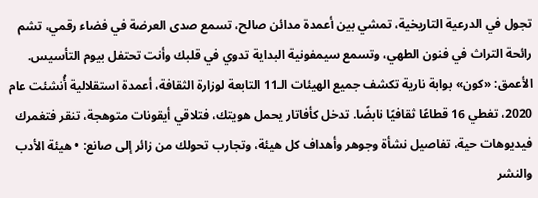تجول في الدرعية التاريخية، تمشي بين أعمدة مدائن صالح، تسمع صدى العرضة في فضاء رقمي، تشم رائحة التراث في فنون الطهي، وتسمع سيمفونية البداية تدوي في قلبك وأنت تحتفل بيوم التأسيس. الأعمق: «كون» بوابة نارية تكشف جميع الهيئات الـ11 التابعة لوزارة الثقافة، أعمدة استقلالية أُنشئت عام 2020، تغطي 16 قطاعًا ثقافيًا نابضًا. تدخل كأفاتار يحمل هويتك، فتلاقي أيقونات متوهجة، تنقر فتغمرك فيديوهات حية، تفاصيل نشأة وجوهر وأهداف كل هيئة، وتجارب تحولك من زائر إلى صانع: • هيئة الأدب والنشر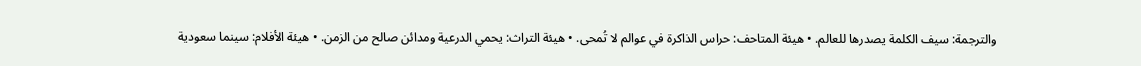والترجمة: سيف الكلمة يصدرها للعالم. • هيئة المتاحف: حراس الذاكرة في عوالم لا تُمحى. • هيئة التراث: يحمي الدرعية ومدائن صالح من الزمن. • هيئة الأفلام: سينما سعودية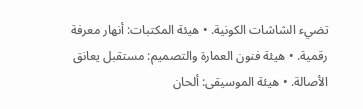تضيء الشاشات الكونية. • هيئة المكتبات: أنهار معرفة رقمية. • هيئة فنون العمارة والتصميم: مستقبل يعانق الأصالة. • هيئة الموسيقى: ألحان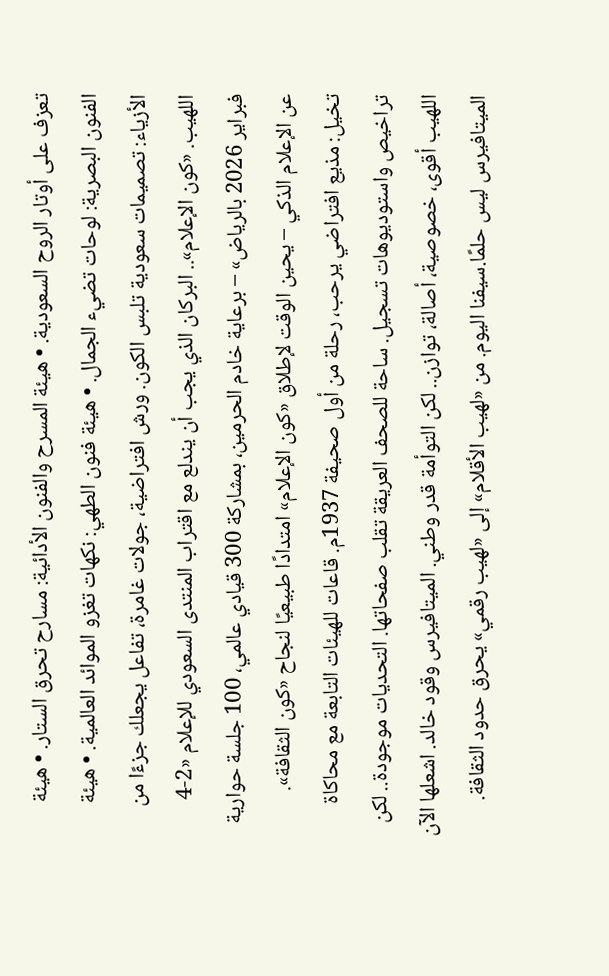تعزف على أوتار الروح السعودية. • هيئة المسرح والفنون الأدائية: مسارح تحرق الستار. • هيئة الفنون البصرية: لوحات تضيء الجمال. • هيئة فنون الطهي: نكهات تغزو الموائد العالمية. • هيئة الأزياء: تصميمات سعودية تلبس الكون. ورش افتراضية، جولات غامرة، تفاعل يجعلك جزءًا من اللهيب. «كون الإعلام».. البركان الذي يجب أن يندلع مع اقتراب المنتدى السعودي للإعلام «2-4 فبراير 2026 بالرياض» – برعاية خادم الحرمين، بمشاركة 300 قيادي عالمي، 100 جلسة حوارية عن الإعلام الذكي – يحين الوقت لإطلاق «كون الإعلام» امتدادًا طبيعيًا لنجاح «كون الثقافة». تخيل: مذيع افتراضي يرحب، رحلة من أول صحيفة 1937م. قاعات للهيئات التابعة مع محاكاة تراخيص واستوديوهات تسجيل. ساحة للصحف العريقة تقلب صفحاتها. التحديات موجودة.. لكن اللهيب أقوى، خصوصية، أصالة، توازن.. لكن التوأمة قدر وطني. الميتافيرس وقود خالد. اشعلها الآن الميتافيرس ليس حلمًا.سيفنا اليوم. من «لهيب الأقلام» إلى «لهيب رقمي» يحرق حدود الثقافة.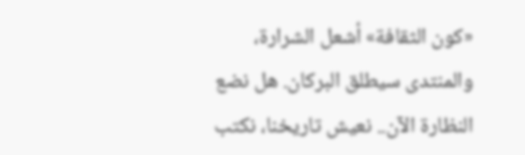«كون الثقافة» أشعل الشرارة، والمنتدى سيطلق البركان. هل نضع النظارة الآن.. نعيش تاريخنا، نكتب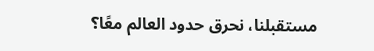مستقبلنا، نحرق حدود العالم معًا؟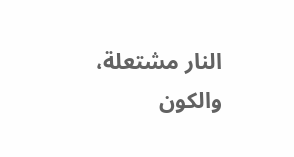النار مشتعلة، والكون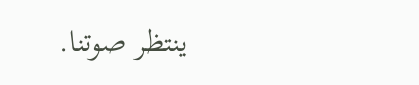ينتظر صوتنا.